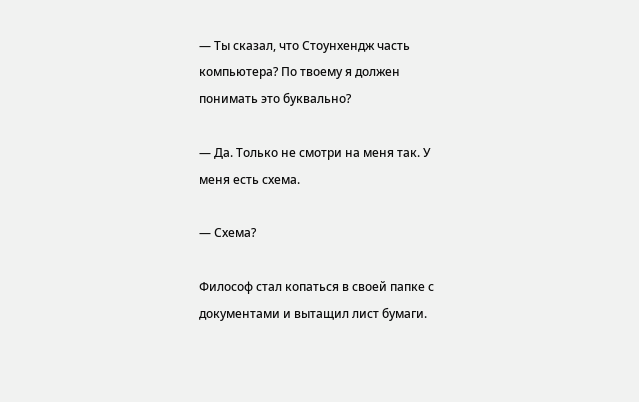— Ты сказал, что Стоунхендж часть компьютера? По твоему я должен понимать это буквально?

— Да. Только не смотри на меня так. У меня есть схема.

— Схема?

Философ стал копаться в своей папке с документами и вытащил лист бумаги.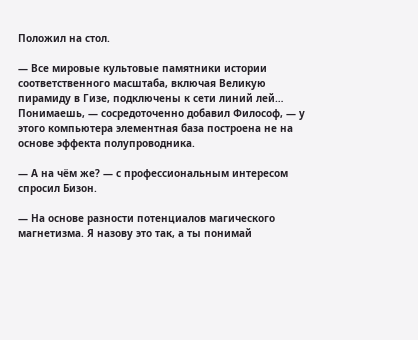Положил на стол.

— Все мировые культовые памятники истории соответственного масштаба, включая Великую пирамиду в Гизе, подключены к сети линий лей… Понимаешь, — сосредоточенно добавил Философ, — у этого компьютера элементная база построена не на основе эффекта полупроводника.

— А на чём же? — с профессиональным интересом спросил Бизон.

— На основе разности потенциалов магического магнетизма. Я назову это так, а ты понимай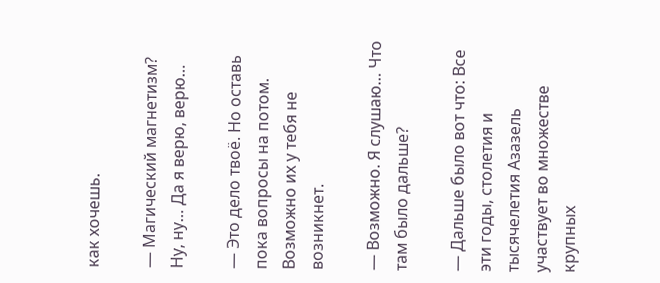как хочешь.

— Магический магнетизм? Ну, ну… Да я верю, верю…

— Это дело твоё. Но оставь пока вопросы на потом. Возможно их у тебя не возникнет.

— Возможно. Я слушаю… Что там было дальше?

— Дальше было вот что: Все эти годы, столетия и тысячелетия Азазель участвует во множестве крупных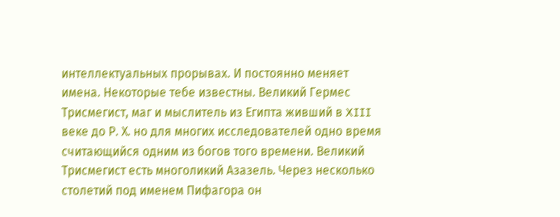интеллектуальных прорывах. И постоянно меняет имена. Некоторые тебе известны. Великий Гермес Трисмегист, маг и мыслитель из Египта живший в XIII веке до Р. Х. но для многих исследователей одно время считающийся одним из богов того времени. Великий Трисмегист есть многоликий Азазель. Через несколько столетий под именем Пифагора он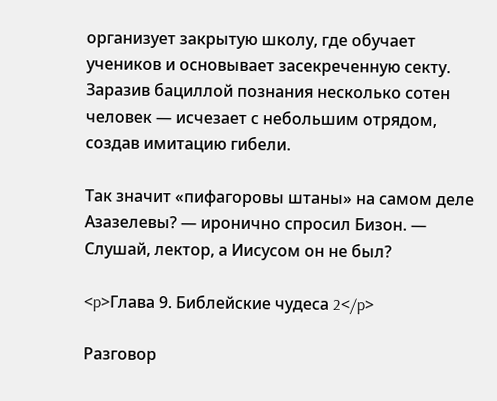организует закрытую школу, где обучает учеников и основывает засекреченную секту. Заразив бациллой познания несколько сотен человек — исчезает с небольшим отрядом, создав имитацию гибели.

Так значит «пифагоровы штаны» на самом деле Азазелевы? — иронично спросил Бизон. — Слушай, лектор, а Иисусом он не был?

<p>Глава 9. Библейские чудеса 2</p>

Разговор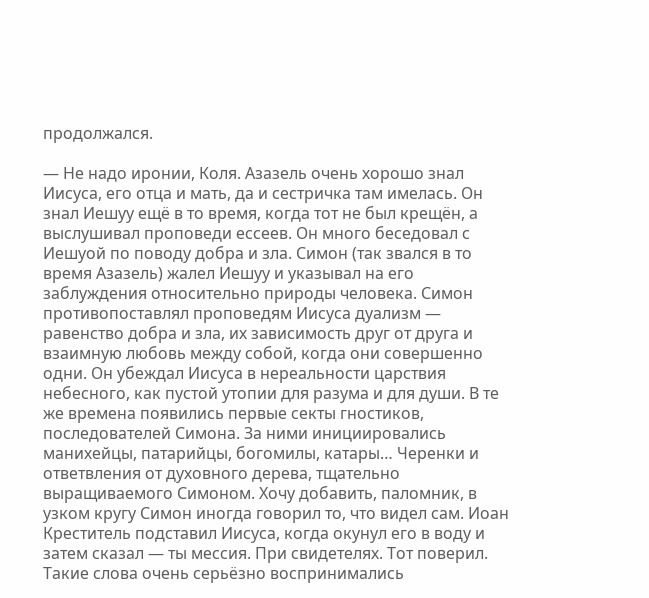продолжался.

— Не надо иронии, Коля. Азазель очень хорошо знал Иисуса, его отца и мать, да и сестричка там имелась. Он знал Иешуу ещё в то время, когда тот не был крещён, а выслушивал проповеди ессеев. Он много беседовал с Иешуой по поводу добра и зла. Симон (так звался в то время Азазель) жалел Иешуу и указывал на его заблуждения относительно природы человека. Симон противопоставлял проповедям Иисуса дуализм — равенство добра и зла, их зависимость друг от друга и взаимную любовь между собой, когда они совершенно одни. Он убеждал Иисуса в нереальности царствия небесного, как пустой утопии для разума и для души. В те же времена появились первые секты гностиков, последователей Симона. За ними инициировались манихейцы, патарийцы, богомилы, катары… Черенки и ответвления от духовного дерева, тщательно выращиваемого Симоном. Хочу добавить, паломник, в узком кругу Симон иногда говорил то, что видел сам. Иоан Креститель подставил Иисуса, когда окунул его в воду и затем сказал — ты мессия. При свидетелях. Тот поверил. Такие слова очень серьёзно воспринимались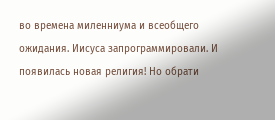во времена миленниума и всеобщего ожидания. Иисуса запрограммировали. И появилась новая религия! Но обрати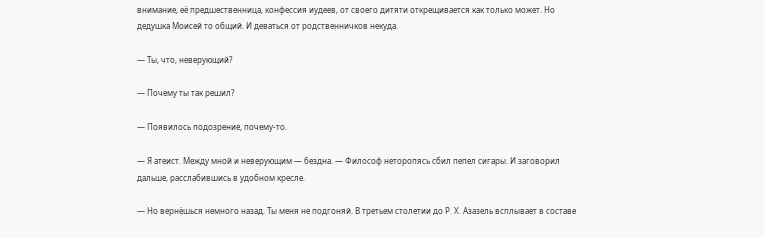внимание, её предшественница, конфессия иудеев, от своего дитяти открещивается как только может. Но дедушка Моисей то общий. И деваться от родственничков некуда.

— Ты, что, неверующий?

— Почему ты так решил?

— Появилось подозрение, почему-то.

— Я атеист. Между мной и неверующим — бездна. — Философ неторопясь сбил пепел сигары. И заговорил дальше, расслабившись в удобном кресле.

— Но вернёшься немного назад. Ты меня не подгоняй. В третьем столетии до Р. Х. Азазель всплывает в составе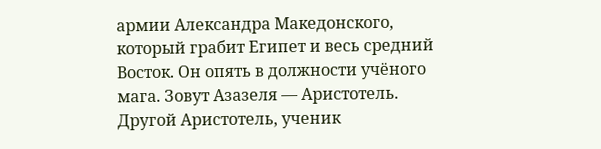армии Александра Македонского, который грабит Египет и весь средний Восток. Он опять в должности учёного мага. Зовут Азазеля — Аристотель. Другой Аристотель, ученик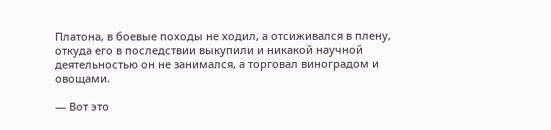Платона, в боевые походы не ходил, а отсиживался в плену, откуда его в последствии выкупили и никакой научной деятельностью он не занимался, а торговал виноградом и овощами.

— Вот это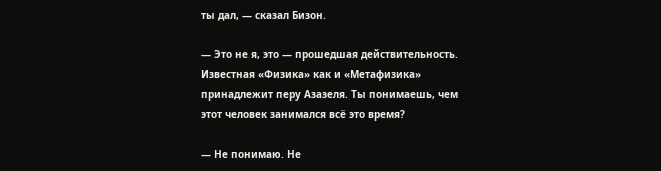ты дал, — сказал Бизон.

— Это не я, это — прошедшая действительность. Известная «Физика» как и «Метафизика» принадлежит перу Азазеля. Ты понимаешь, чем этот человек занимался всё это время?

— Не понимаю. Не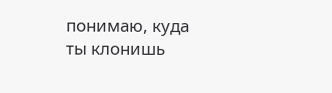понимаю, куда ты клонишь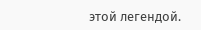этой легендой.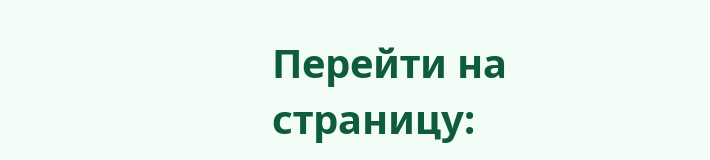Перейти на страницу: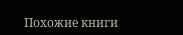Похожие книги